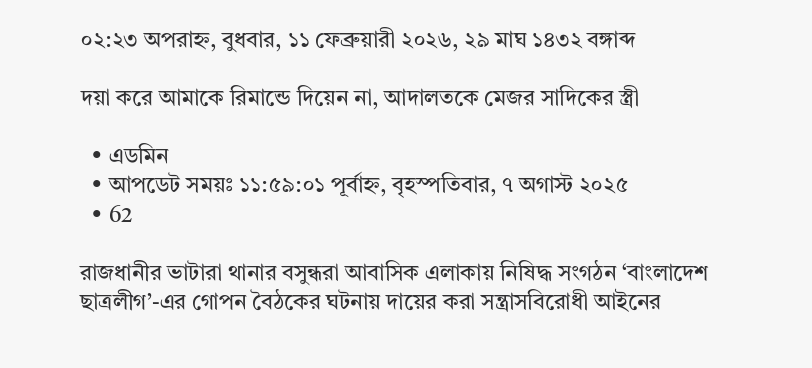০২:২৩ অপরাহ্ন, বুধবার, ১১ ফেব্রুয়ারী ২০২৬, ২৯ মাঘ ১৪৩২ বঙ্গাব্দ

দয়া করে আমাকে রিমান্ডে দিয়েন না, আদালতকে মেজর সাদিকের স্ত্রী

  • এডমিন
  • আপডেট সময়ঃ ১১:৫৯:০১ পূর্বাহ্ন, বৃহস্পতিবার, ৭ অগাস্ট ২০২৫
  • 62

রাজধানীর ভাটারা থানার বসুন্ধরা আবাসিক এলাকায় নিষিদ্ধ সংগঠন ‘বাংলাদেশ ছাত্রলীগ’-এর গোপন বৈঠকের ঘটনায় দায়ের করা সন্ত্রাসবিরোধী আইনের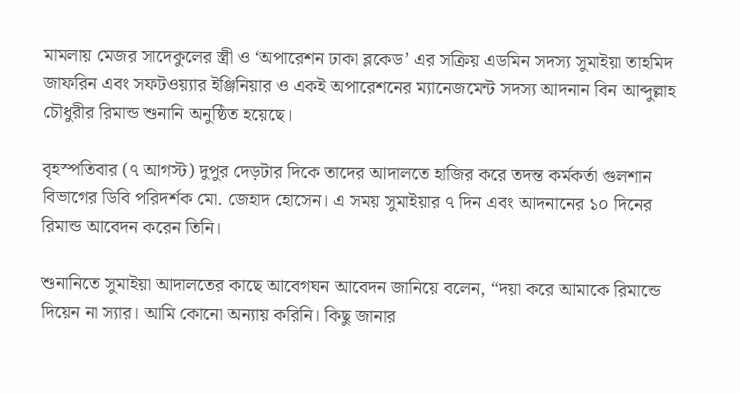মামলায় মেজর সাদেকুলের স্ত্রী ও ‘অপারেশন ঢাকা ব্লকেড’ এর সক্রিয় এডমিন সদস্য সুমাইয়া তাহমিদ জাফরিন এবং সফটওয়্যার ইঞ্জিনিয়ার ও একই অপারেশনের ম্যানেজমেন্ট সদস্য আদনান বিন আব্দুল্লাহ চৌধুরীর রিমান্ড শুনানি অনুষ্ঠিত হয়েছে।

বৃহস্পতিবার (৭ আগস্ট) দুপুর দেড়টার দিকে তাদের আদালতে হাজির করে তদন্ত কর্মকর্তা গুলশান বিভাগের ডিবি পরিদর্শক মো. জেহাদ হোসেন। এ সময় সুমাইয়ার ৭ দিন এবং আদনানের ১০ দিনের রিমান্ড আবেদন করেন তিনি।

শুনানিতে সুমাইয়া আদালতের কাছে আবেগঘন আবেদন জানিয়ে বলেন, “দয়া করে আমাকে রিমান্ডে দিয়েন না স্যার। আমি কোনো অন্যায় করিনি। কিছু জানার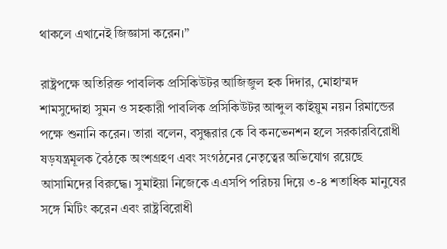থাকলে এখানেই জিজ্ঞাসা করেন।”

রাষ্ট্রপক্ষে অতিরিক্ত পাবলিক প্রসিকিউটর আজিজুল হক দিদার, মোহাম্মদ শামসুদ্দোহা সুমন ও সহকারী পাবলিক প্রসিকিউটর আব্দুল কাইয়ুম নয়ন রিমান্ডের পক্ষে শুনানি করেন। তারা বলেন, বসুন্ধরার কে বি কনভেনশন হলে সরকারবিরোধী ষড়যন্ত্রমূলক বৈঠকে অংশগ্রহণ এবং সংগঠনের নেতৃত্বের অভিযোগ রয়েছে আসামিদের বিরুদ্ধে। সুমাইয়া নিজেকে এএসপি পরিচয় দিয়ে ৩-৪ শতাধিক মানুষের সঙ্গে মিটিং করেন এবং রাষ্ট্রবিরোধী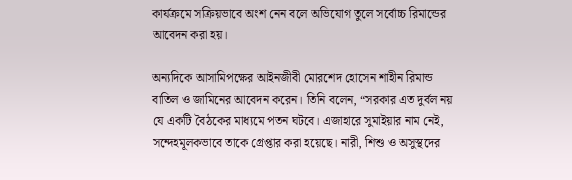কার্যক্রমে সক্রিয়ভাবে অংশ নেন বলে অভিযোগ তুলে সর্বোচ্চ রিমান্ডের আবেদন করা হয়।

অন্যদিকে আসামিপক্ষের আইনজীবী মোরশেদ হোসেন শাহীন রিমান্ড বাতিল ও জামিনের আবেদন করেন। তিনি বলেন, “সরকার এত দুর্বল নয় যে একটি বৈঠকের মাধ্যমে পতন ঘটবে। এজাহারে সুমাইয়ার নাম নেই, সন্দেহমূলকভাবে তাকে গ্রেপ্তার করা হয়েছে। নারী, শিশু ও অসুস্থদের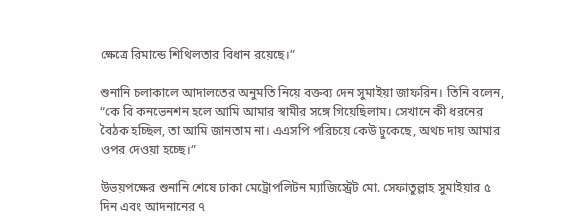ক্ষেত্রে রিমান্ডে শিথিলতার বিধান রয়েছে।”

শুনানি চলাকালে আদালতের অনুমতি নিয়ে বক্তব্য দেন সুমাইয়া জাফরিন। তিনি বলেন, “কে বি কনভেনশন হলে আমি আমার স্বামীর সঙ্গে গিয়েছিলাম। সেখানে কী ধরনের বৈঠক হচ্ছিল, তা আমি জানতাম না। এএসপি পরিচয়ে কেউ ঢুকেছে, অথচ দায় আমার ওপর দেওয়া হচ্ছে।”

উভয়পক্ষের শুনানি শেষে ঢাকা মেট্রোপলিটন ম্যাজিস্ট্রেট মো. সেফাতুল্লাহ সুমাইয়ার ৫ দিন এবং আদনানের ৭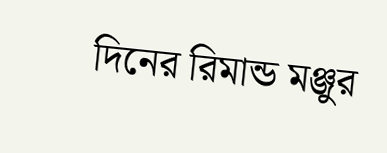দিনের রিমান্ড মঞ্জুর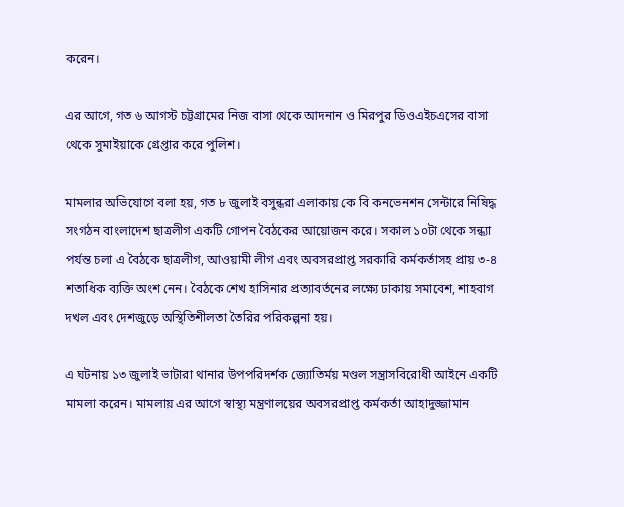করেন।

এর আগে, গত ৬ আগস্ট চট্টগ্রামের নিজ বাসা থেকে আদনান ও মিরপুর ডিওএইচএসের বাসা থেকে সুমাইয়াকে গ্রেপ্তার করে পুলিশ।

মামলার অভিযোগে বলা হয়, গত ৮ জুলাই বসুন্ধরা এলাকায় কে বি কনভেনশন সেন্টারে নিষিদ্ধ সংগঠন বাংলাদেশ ছাত্রলীগ একটি গোপন বৈঠকের আয়োজন করে। সকাল ১০টা থেকে সন্ধ্যা পর্যন্ত চলা এ বৈঠকে ছাত্রলীগ, আওয়ামী লীগ এবং অবসরপ্রাপ্ত সরকারি কর্মকর্তাসহ প্রায় ৩-৪ শতাধিক ব্যক্তি অংশ নেন। বৈঠকে শেখ হাসিনার প্রত্যাবর্তনের লক্ষ্যে ঢাকায় সমাবেশ, শাহবাগ দখল এবং দেশজুড়ে অস্থিতিশীলতা তৈরির পরিকল্পনা হয়।

এ ঘটনায় ১৩ জুলাই ভাটারা থানার উপপরিদর্শক জ্যোতির্ময় মণ্ডল সন্ত্রাসবিরোধী আইনে একটি মামলা করেন। মামলায় এর আগে স্বাস্থ্য মন্ত্রণালয়ের অবসরপ্রাপ্ত কর্মকর্তা আহাদুজ্জামান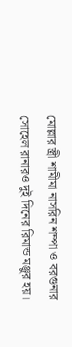মোল্লার স্ত্রী শামীমা নাসরিন শম্পা ও বরগুনার সোহেল রানারও দুই দিনের রিমান্ড মঞ্জুর হয়।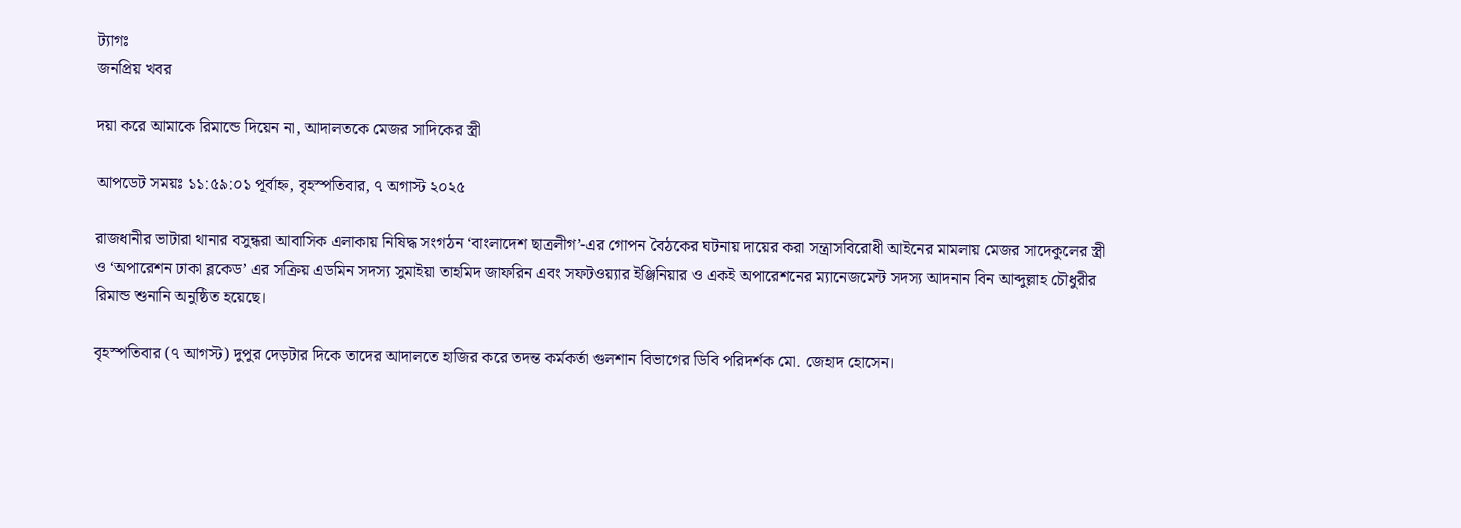ট্যাগঃ
জনপ্রিয় খবর

দয়া করে আমাকে রিমান্ডে দিয়েন না, আদালতকে মেজর সাদিকের স্ত্রী

আপডেট সময়ঃ ১১:৫৯:০১ পূর্বাহ্ন, বৃহস্পতিবার, ৭ অগাস্ট ২০২৫

রাজধানীর ভাটারা থানার বসুন্ধরা আবাসিক এলাকায় নিষিদ্ধ সংগঠন ‘বাংলাদেশ ছাত্রলীগ’-এর গোপন বৈঠকের ঘটনায় দায়ের করা সন্ত্রাসবিরোধী আইনের মামলায় মেজর সাদেকুলের স্ত্রী ও ‘অপারেশন ঢাকা ব্লকেড’ এর সক্রিয় এডমিন সদস্য সুমাইয়া তাহমিদ জাফরিন এবং সফটওয়্যার ইঞ্জিনিয়ার ও একই অপারেশনের ম্যানেজমেন্ট সদস্য আদনান বিন আব্দুল্লাহ চৌধুরীর রিমান্ড শুনানি অনুষ্ঠিত হয়েছে।

বৃহস্পতিবার (৭ আগস্ট) দুপুর দেড়টার দিকে তাদের আদালতে হাজির করে তদন্ত কর্মকর্তা গুলশান বিভাগের ডিবি পরিদর্শক মো. জেহাদ হোসেন।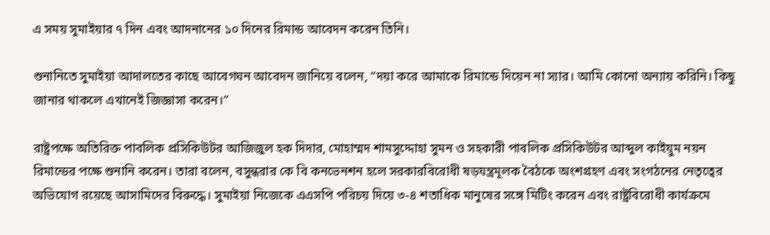এ সময় সুমাইয়ার ৭ দিন এবং আদনানের ১০ দিনের রিমান্ড আবেদন করেন তিনি।

শুনানিতে সুমাইয়া আদালতের কাছে আবেগঘন আবেদন জানিয়ে বলেন, “দয়া করে আমাকে রিমান্ডে দিয়েন না স্যার। আমি কোনো অন্যায় করিনি। কিছু জানার থাকলে এখানেই জিজ্ঞাসা করেন।”

রাষ্ট্রপক্ষে অতিরিক্ত পাবলিক প্রসিকিউটর আজিজুল হক দিদার, মোহাম্মদ শামসুদ্দোহা সুমন ও সহকারী পাবলিক প্রসিকিউটর আব্দুল কাইয়ুম নয়ন রিমান্ডের পক্ষে শুনানি করেন। তারা বলেন, বসুন্ধরার কে বি কনভেনশন হলে সরকারবিরোধী ষড়যন্ত্রমূলক বৈঠকে অংশগ্রহণ এবং সংগঠনের নেতৃত্বের অভিযোগ রয়েছে আসামিদের বিরুদ্ধে। সুমাইয়া নিজেকে এএসপি পরিচয় দিয়ে ৩-৪ শতাধিক মানুষের সঙ্গে মিটিং করেন এবং রাষ্ট্রবিরোধী কার্যক্রমে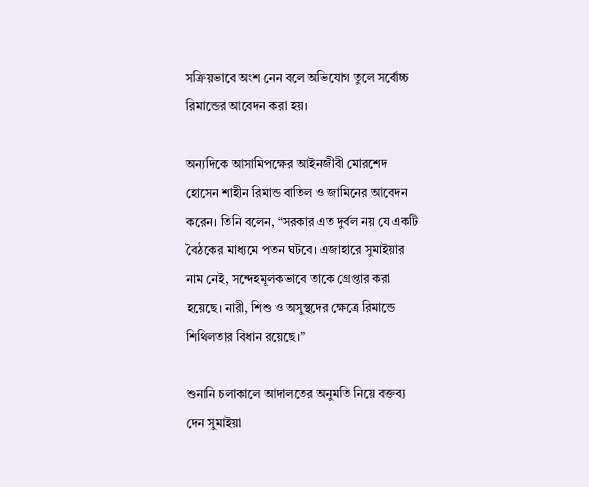সক্রিয়ভাবে অংশ নেন বলে অভিযোগ তুলে সর্বোচ্চ রিমান্ডের আবেদন করা হয়।

অন্যদিকে আসামিপক্ষের আইনজীবী মোরশেদ হোসেন শাহীন রিমান্ড বাতিল ও জামিনের আবেদন করেন। তিনি বলেন, “সরকার এত দুর্বল নয় যে একটি বৈঠকের মাধ্যমে পতন ঘটবে। এজাহারে সুমাইয়ার নাম নেই, সন্দেহমূলকভাবে তাকে গ্রেপ্তার করা হয়েছে। নারী, শিশু ও অসুস্থদের ক্ষেত্রে রিমান্ডে শিথিলতার বিধান রয়েছে।”

শুনানি চলাকালে আদালতের অনুমতি নিয়ে বক্তব্য দেন সুমাইয়া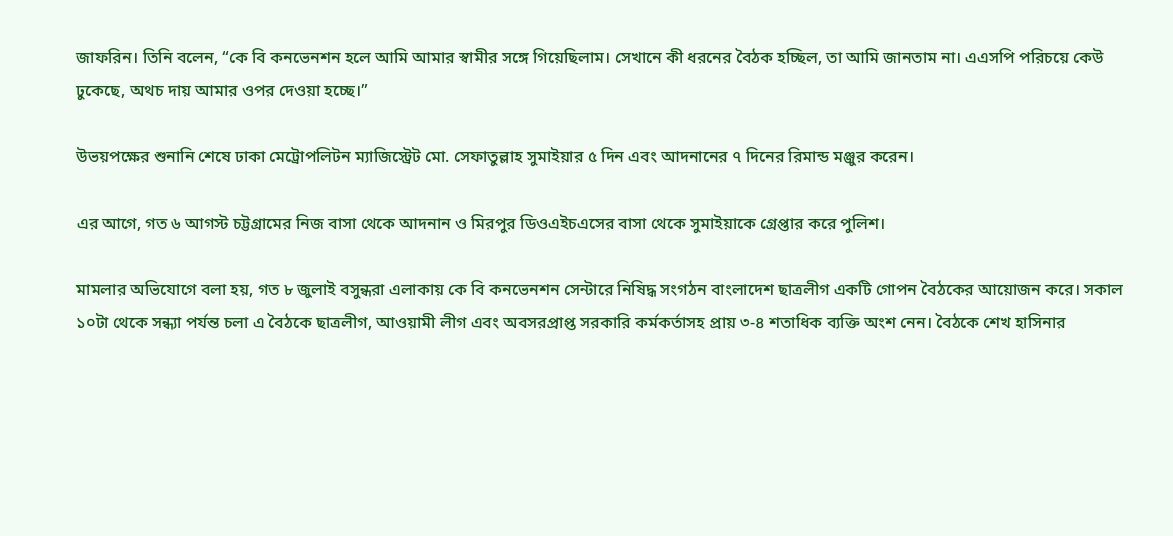জাফরিন। তিনি বলেন, “কে বি কনভেনশন হলে আমি আমার স্বামীর সঙ্গে গিয়েছিলাম। সেখানে কী ধরনের বৈঠক হচ্ছিল, তা আমি জানতাম না। এএসপি পরিচয়ে কেউ ঢুকেছে, অথচ দায় আমার ওপর দেওয়া হচ্ছে।”

উভয়পক্ষের শুনানি শেষে ঢাকা মেট্রোপলিটন ম্যাজিস্ট্রেট মো. সেফাতুল্লাহ সুমাইয়ার ৫ দিন এবং আদনানের ৭ দিনের রিমান্ড মঞ্জুর করেন।

এর আগে, গত ৬ আগস্ট চট্টগ্রামের নিজ বাসা থেকে আদনান ও মিরপুর ডিওএইচএসের বাসা থেকে সুমাইয়াকে গ্রেপ্তার করে পুলিশ।

মামলার অভিযোগে বলা হয়, গত ৮ জুলাই বসুন্ধরা এলাকায় কে বি কনভেনশন সেন্টারে নিষিদ্ধ সংগঠন বাংলাদেশ ছাত্রলীগ একটি গোপন বৈঠকের আয়োজন করে। সকাল ১০টা থেকে সন্ধ্যা পর্যন্ত চলা এ বৈঠকে ছাত্রলীগ, আওয়ামী লীগ এবং অবসরপ্রাপ্ত সরকারি কর্মকর্তাসহ প্রায় ৩-৪ শতাধিক ব্যক্তি অংশ নেন। বৈঠকে শেখ হাসিনার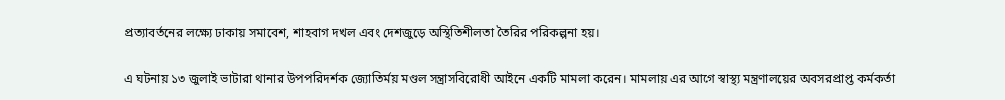প্রত্যাবর্তনের লক্ষ্যে ঢাকায় সমাবেশ, শাহবাগ দখল এবং দেশজুড়ে অস্থিতিশীলতা তৈরির পরিকল্পনা হয়।

এ ঘটনায় ১৩ জুলাই ভাটারা থানার উপপরিদর্শক জ্যোতির্ময় মণ্ডল সন্ত্রাসবিরোধী আইনে একটি মামলা করেন। মামলায় এর আগে স্বাস্থ্য মন্ত্রণালয়ের অবসরপ্রাপ্ত কর্মকর্তা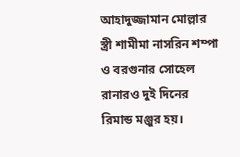আহাদুজ্জামান মোল্লার স্ত্রী শামীমা নাসরিন শম্পা ও বরগুনার সোহেল রানারও দুই দিনের রিমান্ড মঞ্জুর হয়।